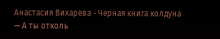Анастасия Вихарева - Черная книга колдуна
— А ты отколь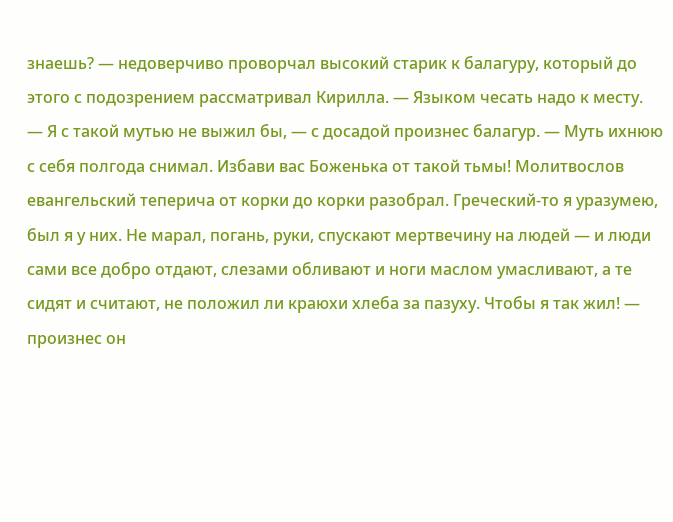знаешь? — недоверчиво проворчал высокий старик к балагуру, который до этого с подозрением рассматривал Кирилла. — Языком чесать надо к месту.
— Я с такой мутью не выжил бы, — с досадой произнес балагур. — Муть ихнюю с себя полгода снимал. Избави вас Боженька от такой тьмы! Молитвослов евангельский теперича от корки до корки разобрал. Греческий-то я уразумею, был я у них. Не марал, погань, руки, спускают мертвечину на людей — и люди сами все добро отдают, слезами обливают и ноги маслом умасливают, а те сидят и считают, не положил ли краюхи хлеба за пазуху. Чтобы я так жил! — произнес он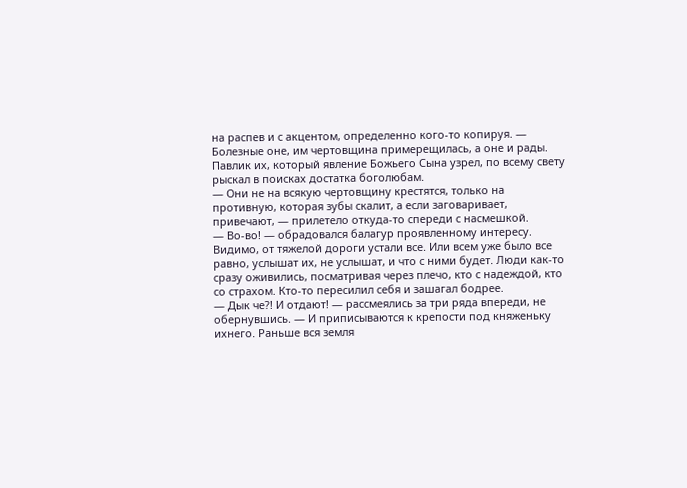на распев и с акцентом, определенно кого-то копируя. — Болезные оне, им чертовщина примерещилась, а оне и рады. Павлик их, который явление Божьего Сына узрел, по всему свету рыскал в поисках достатка боголюбам.
— Они не на всякую чертовщину крестятся, только на противную, которая зубы скалит, а если заговаривает, привечают, — прилетело откуда-то спереди с насмешкой.
— Во-во! — обрадовался балагур проявленному интересу.
Видимо, от тяжелой дороги устали все. Или всем уже было все равно, услышат их, не услышат, и что с ними будет. Люди как-то сразу оживились, посматривая через плечо, кто с надеждой, кто со страхом. Кто-то пересилил себя и зашагал бодрее.
— Дык че?! И отдают! — рассмеялись за три ряда впереди, не обернувшись. — И приписываются к крепости под княженьку ихнего. Раньше вся земля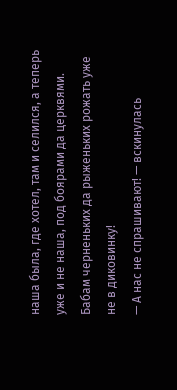наша была, где хотел, там и селился, а теперь уже и не наша, под боярами да церквями. Бабам черненьких да рыженьких рожать уже не в диковинку!
— А нас не спрашивают! — вскинулась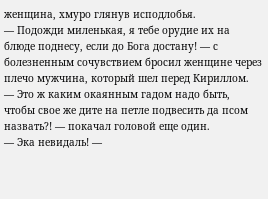женщина, хмуро глянув исподлобья.
— Подожди миленькая, я тебе орудие их на блюде поднесу, если до Бога достану! — с болезненным сочувствием бросил женщине через плечо мужчина, который шел перед Кириллом.
— Это ж каким окаянным гадом надо быть, чтобы свое же дите на петле подвесить да псом назвать?! — покачал головой еще один.
— Эка невидаль! —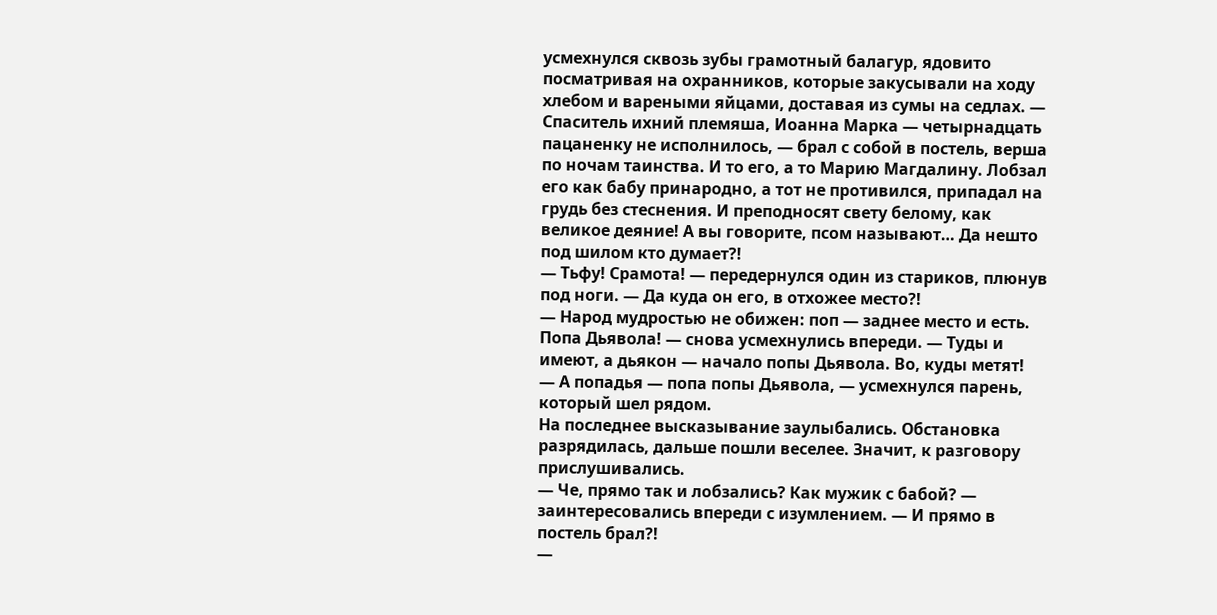усмехнулся сквозь зубы грамотный балагур, ядовито посматривая на охранников, которые закусывали на ходу хлебом и вареными яйцами, доставая из сумы на седлах. — Спаситель ихний племяша, Иоанна Марка — четырнадцать пацаненку не исполнилось, — брал с собой в постель, верша по ночам таинства. И то его, а то Марию Магдалину. Лобзал его как бабу принародно, а тот не противился, припадал на грудь без стеснения. И преподносят свету белому, как великое деяние! А вы говорите, псом называют… Да нешто под шилом кто думает?!
— Тьфу! Срамота! — передернулся один из стариков, плюнув под ноги. — Да куда он его, в отхожее место?!
— Народ мудростью не обижен: поп — заднее место и есть. Попа Дьявола! — снова усмехнулись впереди. — Туды и имеют, а дьякон — начало попы Дьявола. Во, куды метят!
— А попадья — попа попы Дьявола, — усмехнулся парень, который шел рядом.
На последнее высказывание заулыбались. Обстановка разрядилась, дальше пошли веселее. Значит, к разговору прислушивались.
— Че, прямо так и лобзались? Как мужик с бабой? — заинтересовались впереди с изумлением. — И прямо в постель брал?!
—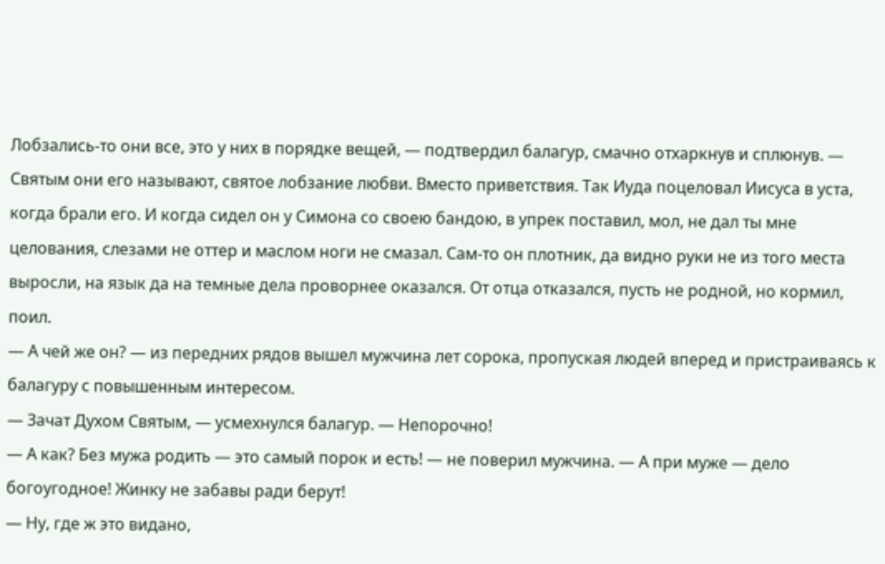Лобзались-то они все, это у них в порядке вещей, — подтвердил балагур, смачно отхаркнув и сплюнув. — Святым они его называют, святое лобзание любви. Вместо приветствия. Так Иуда поцеловал Иисуса в уста, когда брали его. И когда сидел он у Симона со своею бандою, в упрек поставил, мол, не дал ты мне целования, слезами не оттер и маслом ноги не смазал. Сам-то он плотник, да видно руки не из того места выросли, на язык да на темные дела проворнее оказался. От отца отказался, пусть не родной, но кормил, поил.
— А чей же он? — из передних рядов вышел мужчина лет сорока, пропуская людей вперед и пристраиваясь к балагуру с повышенным интересом.
— Зачат Духом Святым, — усмехнулся балагур. — Непорочно!
— А как? Без мужа родить — это самый порок и есть! — не поверил мужчина. — А при муже — дело богоугодное! Жинку не забавы ради берут!
— Ну, где ж это видано,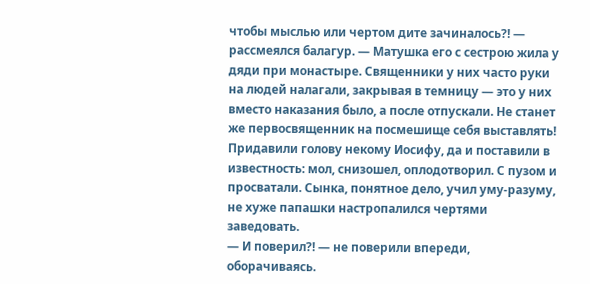чтобы мыслью или чертом дите зачиналось?! — рассмеялся балагур. — Матушка его с сестрою жила у дяди при монастыре. Священники у них часто руки на людей налагали, закрывая в темницу — это у них вместо наказания было, а после отпускали. Не станет же первосвященник на посмешище себя выставлять! Придавили голову некому Иосифу, да и поставили в известность: мол, снизошел, оплодотворил. С пузом и просватали. Сынка, понятное дело, учил уму-разуму, не хуже папашки настропалился чертями заведовать.
— И поверил?! — не поверили впереди, оборачиваясь.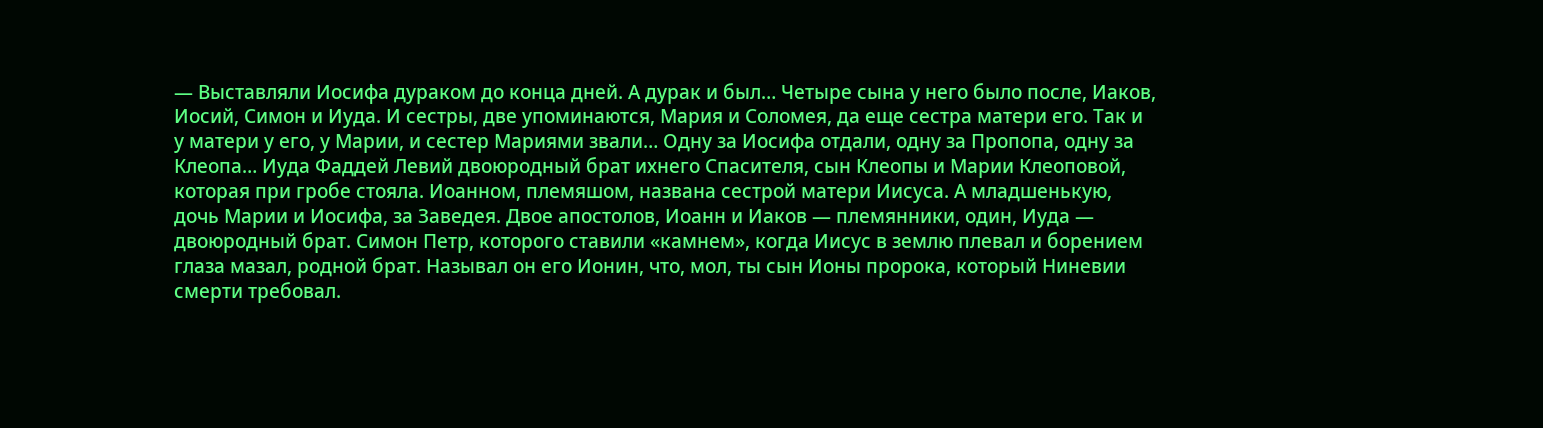— Выставляли Иосифа дураком до конца дней. А дурак и был… Четыре сына у него было после, Иаков, Иосий, Симон и Иуда. И сестры, две упоминаются, Мария и Соломея, да еще сестра матери его. Так и у матери у его, у Марии, и сестер Мариями звали… Одну за Иосифа отдали, одну за Пропопа, одну за Клеопа… Иуда Фаддей Левий двоюродный брат ихнего Спасителя, сын Клеопы и Марии Клеоповой, которая при гробе стояла. Иоанном, племяшом, названа сестрой матери Иисуса. А младшенькую, дочь Марии и Иосифа, за Заведея. Двое апостолов, Иоанн и Иаков — племянники, один, Иуда — двоюродный брат. Симон Петр, которого ставили «камнем», когда Иисус в землю плевал и борением глаза мазал, родной брат. Называл он его Ионин, что, мол, ты сын Ионы пророка, который Ниневии смерти требовал.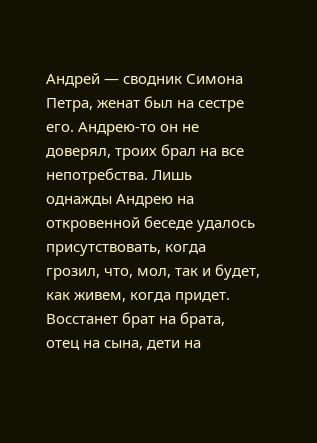Андрей — сводник Симона Петра, женат был на сестре его. Андрею-то он не доверял, троих брал на все непотребства. Лишь однажды Андрею на откровенной беседе удалось присутствовать, когда грозил, что, мол, так и будет, как живем, когда придет. Восстанет брат на брата, отец на сына, дети на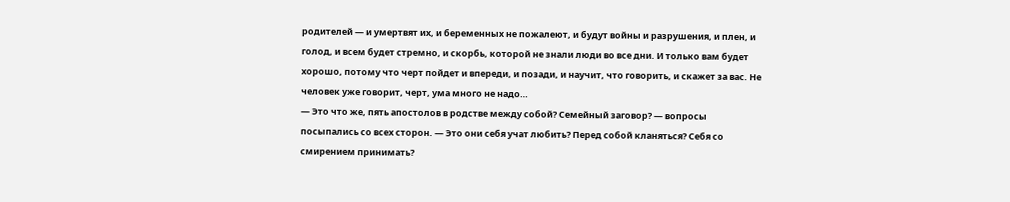родителей — и умертвят их, и беременных не пожалеют, и будут войны и разрушения, и плен, и голод, и всем будет стремно, и скорбь, которой не знали люди во все дни. И только вам будет хорошо, потому что черт пойдет и впереди, и позади, и научит, что говорить, и скажет за вас. Не человек уже говорит, черт, ума много не надо…
— Это что же, пять апостолов в родстве между собой? Семейный заговор? — вопросы посыпались со всех сторон. — Это они себя учат любить? Перед собой кланяться? Себя со смирением принимать?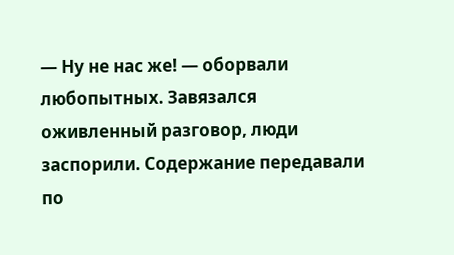— Ну не нас же! — оборвали любопытных. Завязался оживленный разговор, люди заспорили. Содержание передавали по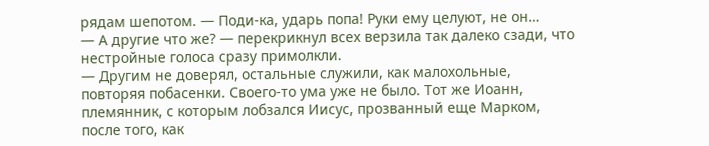рядам шепотом. — Поди-ка, ударь попа! Руки ему целуют, не он…
— А другие что же? — перекрикнул всех верзила так далеко сзади, что нестройные голоса сразу примолкли.
— Другим не доверял, остальные служили, как малохольные, повторяя побасенки. Своего-то ума уже не было. Тот же Иоанн, племянник, с которым лобзался Иисус, прозванный еще Марком, после того, как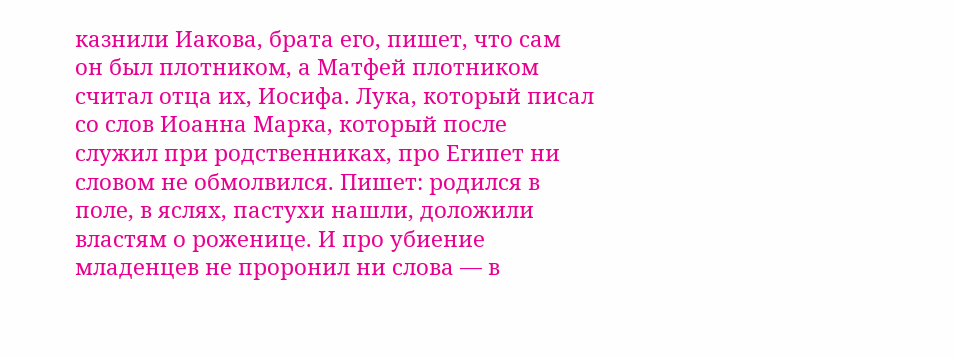казнили Иакова, брата его, пишет, что сам он был плотником, а Матфей плотником считал отца их, Иосифа. Лука, который писал со слов Иоанна Марка, который после служил при родственниках, про Египет ни словом не обмолвился. Пишет: родился в поле, в яслях, пастухи нашли, доложили властям о роженице. И про убиение младенцев не проронил ни слова — в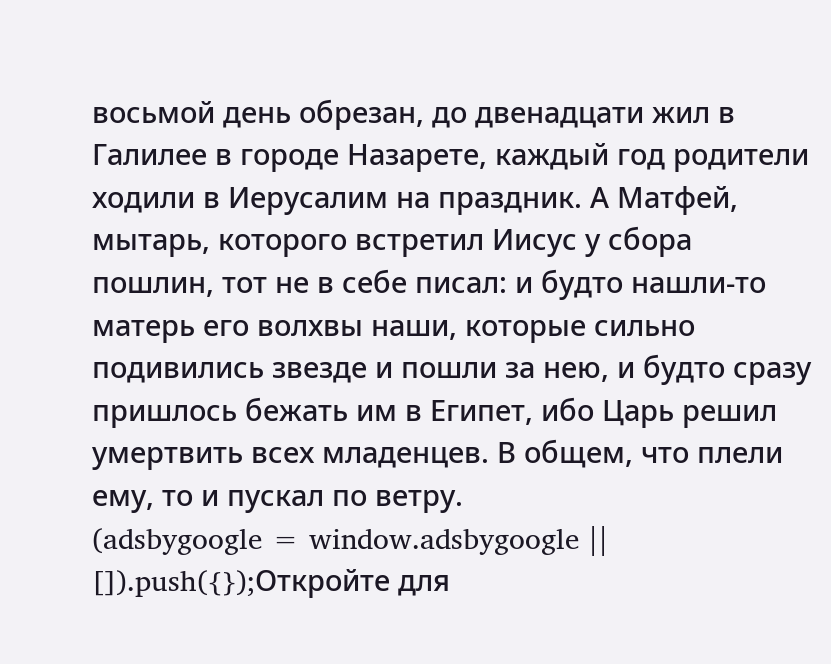восьмой день обрезан, до двенадцати жил в Галилее в городе Назарете, каждый год родители ходили в Иерусалим на праздник. А Матфей, мытарь, которого встретил Иисус у сбора пошлин, тот не в себе писал: и будто нашли-то матерь его волхвы наши, которые сильно подивились звезде и пошли за нею, и будто сразу пришлось бежать им в Египет, ибо Царь решил умертвить всех младенцев. В общем, что плели ему, то и пускал по ветру.
(adsbygoogle = window.adsbygoogle || []).push({});Откройте для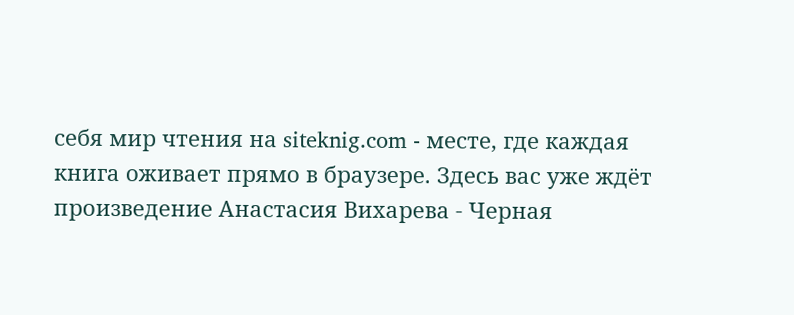себя мир чтения на siteknig.com - месте, где каждая книга оживает прямо в браузере. Здесь вас уже ждёт произведение Анастасия Вихарева - Черная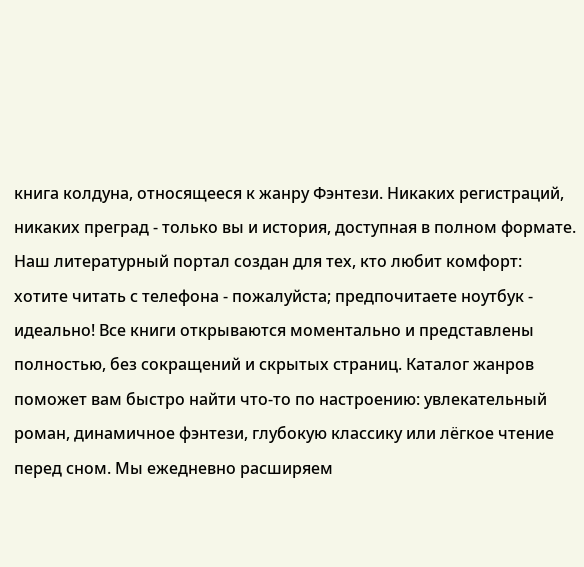книга колдуна, относящееся к жанру Фэнтези. Никаких регистраций, никаких преград - только вы и история, доступная в полном формате. Наш литературный портал создан для тех, кто любит комфорт: хотите читать с телефона - пожалуйста; предпочитаете ноутбук - идеально! Все книги открываются моментально и представлены полностью, без сокращений и скрытых страниц. Каталог жанров поможет вам быстро найти что-то по настроению: увлекательный роман, динамичное фэнтези, глубокую классику или лёгкое чтение перед сном. Мы ежедневно расширяем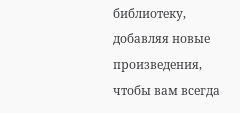библиотеку, добавляя новые произведения, чтобы вам всегда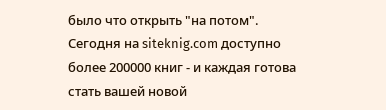было что открыть "на потом". Сегодня на siteknig.com доступно более 200000 книг - и каждая готова стать вашей новой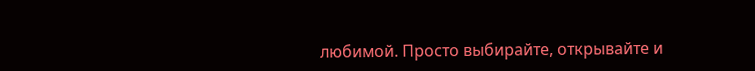любимой. Просто выбирайте, открывайте и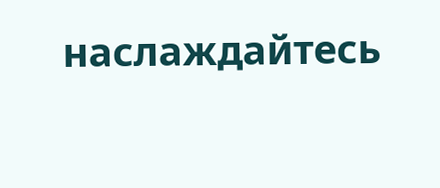наслаждайтесь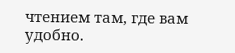чтением там, где вам удобно.